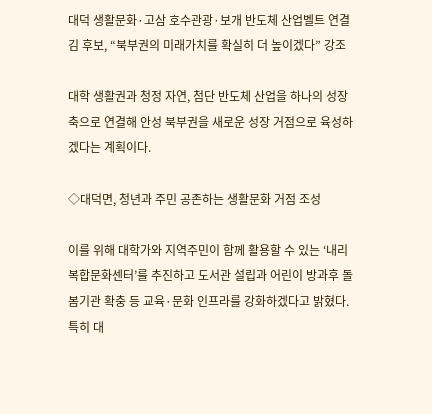대덕 생활문화·고삼 호수관광·보개 반도체 산업벨트 연결
김 후보, “북부권의 미래가치를 확실히 더 높이겠다” 강조

대학 생활권과 청정 자연, 첨단 반도체 산업을 하나의 성장축으로 연결해 안성 북부권을 새로운 성장 거점으로 육성하겠다는 계획이다.

◇대덕면, 청년과 주민 공존하는 생활문화 거점 조성

이를 위해 대학가와 지역주민이 함께 활용할 수 있는 ‘내리 복합문화센터’를 추진하고 도서관 설립과 어린이 방과후 돌봄기관 확충 등 교육·문화 인프라를 강화하겠다고 밝혔다.
특히 대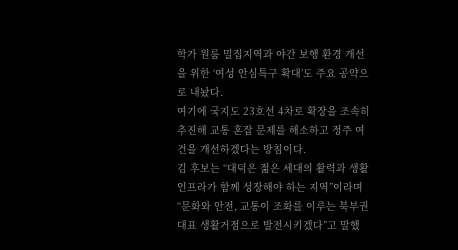학가 원룸 밀집지역과 야간 보행 환경 개선을 위한 ‘여성 안심특구 확대’도 주요 공약으로 내놨다.
여기에 국지도 23호선 4차로 확장을 조속히 추진해 교통 혼잡 문제를 해소하고 정주 여건을 개선하겠다는 방침이다.
김 후보는 “대덕은 젊은 세대의 활력과 생활 인프라가 함께 성장해야 하는 지역”이라며 “문화와 안전, 교통이 조화를 이루는 북부권 대표 생활거점으로 발전시키겠다”고 말했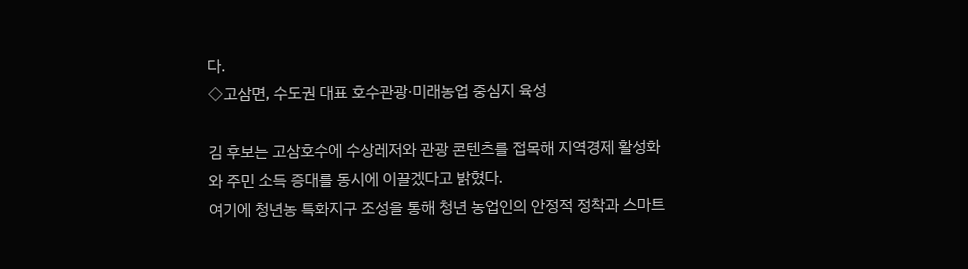다.
◇고삼면, 수도권 대표 호수관광·미래농업 중심지 육성

김 후보는 고삼호수에 수상레저와 관광 콘텐츠를 접목해 지역경제 활성화와 주민 소득 증대를 동시에 이끌겠다고 밝혔다.
여기에 청년농 특화지구 조성을 통해 청년 농업인의 안정적 정착과 스마트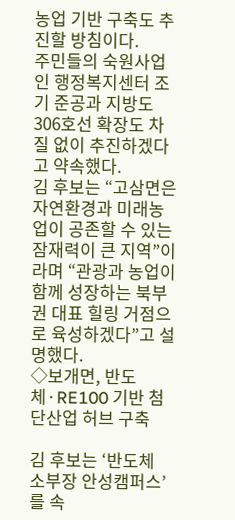농업 기반 구축도 추진할 방침이다.
주민들의 숙원사업인 행정복지센터 조기 준공과 지방도 306호선 확장도 차질 없이 추진하겠다고 약속했다.
김 후보는 “고삼면은 자연환경과 미래농업이 공존할 수 있는 잠재력이 큰 지역”이라며 “관광과 농업이 함께 성장하는 북부권 대표 힐링 거점으로 육성하겠다”고 설명했다.
◇보개면, 반도체·RE100 기반 첨단산업 허브 구축

김 후보는 ‘반도체 소부장 안성캠퍼스’를 속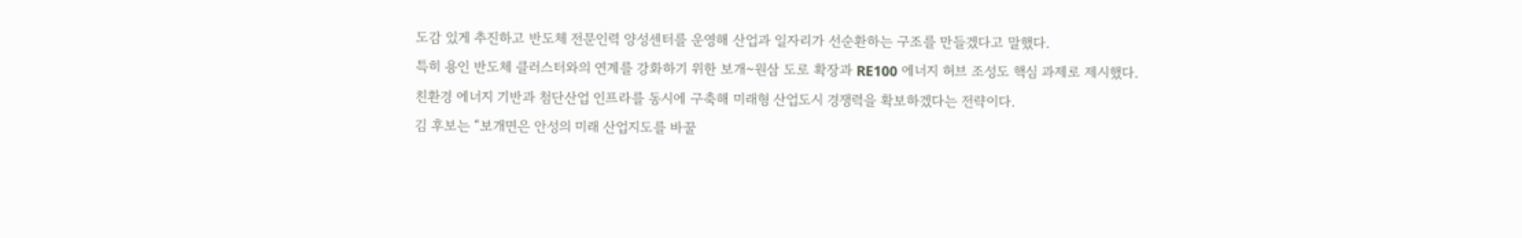도감 있게 추진하고 반도체 전문인력 양성센터를 운영해 산업과 일자리가 선순환하는 구조를 만들겠다고 말했다.
특히 용인 반도체 클러스터와의 연계를 강화하기 위한 보개~원삼 도로 확장과 RE100 에너지 허브 조성도 핵심 과제로 제시했다.
친환경 에너지 기반과 첨단산업 인프라를 동시에 구축해 미래형 산업도시 경쟁력을 확보하겠다는 전략이다.
김 후보는 “보개면은 안성의 미래 산업지도를 바꿀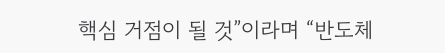핵심 거점이 될 것”이라며 “반도체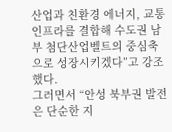산업과 친환경 에너지, 교통 인프라를 결합해 수도권 남부 첨단산업벨트의 중심축으로 성장시키겠다”고 강조했다.
그러면서 “안성 북부권 발전은 단순한 지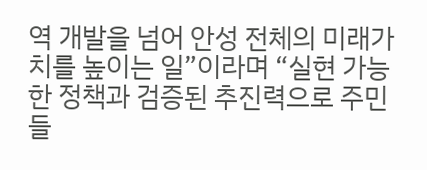역 개발을 넘어 안성 전체의 미래가치를 높이는 일”이라며 “실현 가능한 정책과 검증된 추진력으로 주민들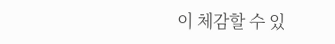이 체감할 수 있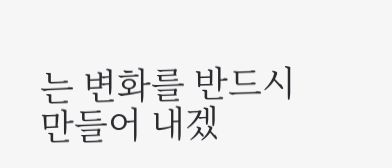는 변화를 반드시 만들어 내겠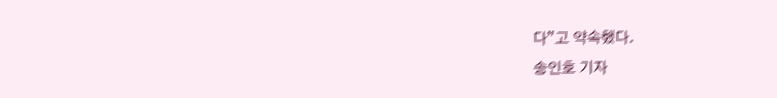다”고 약속했다.
송인호 기자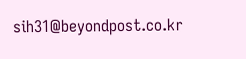sih31@beyondpost.co.kr